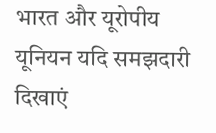भारत और यूरोपीय यूनियन यदि समझदारी दिखाएं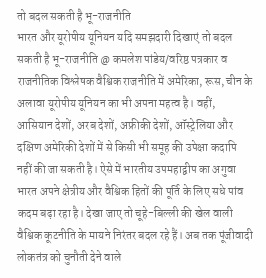तो बदल सकती है भू-राजनीति
भारत और यूरोपीय यूनियन यदि समझदारी दिखाएं तो बदल सकती है भू-राजनीति @ कमलेश पांडेय/वरिष्ठ पत्रकार व राजनीतिक विश्लेषक वैश्विक राजनीति में अमेरिका, रूस, चीन के अलावा यूरोपीय यूनियन का भी अपना महत्व है। वहीं, आसियान देशों, अरब देशों, अफ्रीकी देशों, ऑस्ट्रेलिया और दक्षिण अमेरिकी देशों में से किसी भी समूह की उपेक्षा कदापि नहीं की जा सकती है। ऐसे में भारतीय उपमहाद्वीप का अगुवा भारत अपने क्षेत्रीय और वैश्विक हितों की पूर्ति के लिए सधे पांव कदम बढ़ा रहा है। देखा जाए तो चूहे-बिल्ली की खेल वाली वैश्विक कूटनीति के मायने निरंतर बदल रहे हैं। अब तक पूंजीवादी लोकतंत्र को चुनौती देने वाले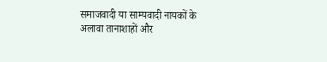समाजवादी या साम्यवादी नायकों के अलावा तानाशाहों और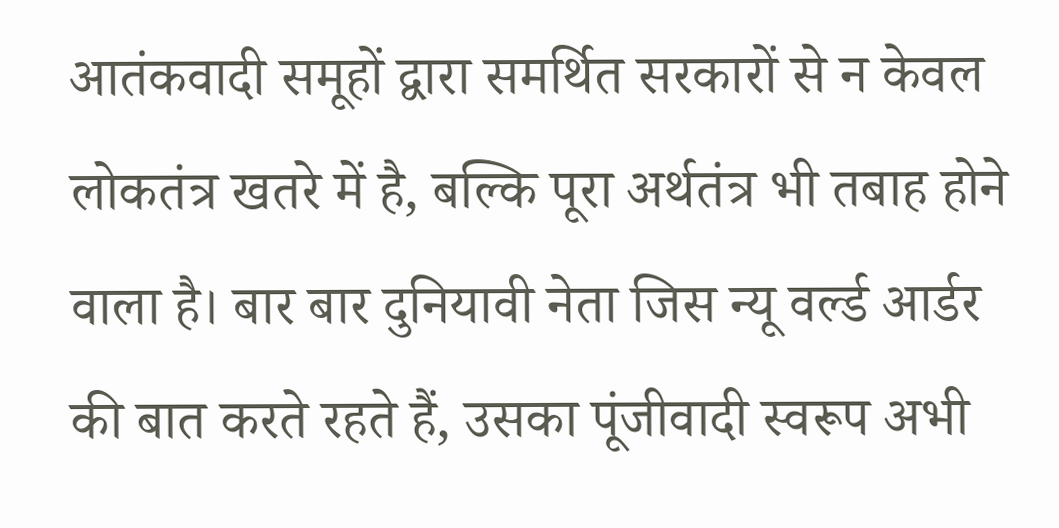आतंकवादी समूहों द्वारा समर्थित सरकारों से न केवल लोकतंत्र खतरे में है, बल्कि पूरा अर्थतंत्र भी तबाह होने वाला है। बार बार दुनियावी नेता जिस न्यू वर्ल्ड आर्डर की बात करते रहते हैं, उसका पूंजीवादी स्वरूप अभी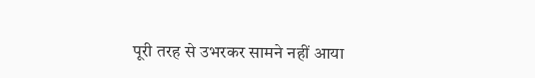पूरी तरह से उभरकर सामने नहीं आया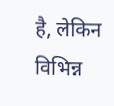है, लेकिन विभिन्न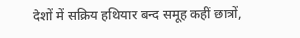देशों में सक्रिय हथियार बन्द समूह कहीं छात्रों,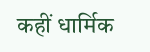कहीं धार्मिक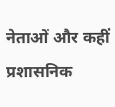नेताओं और कहीं प्रशासनिक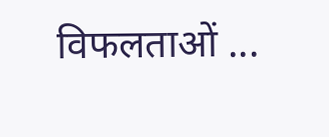विफलताओं ...